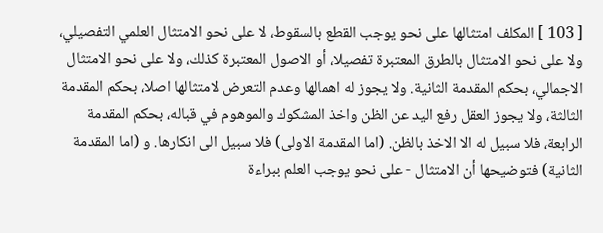[ 103 ] المكلف امتثالها على نحو يوجب القطع بالسقوط، لا على نحو الامتثال العلمي التفصيلي، ولا على نحو الامتثال بالطرق المعتبرة تفصيلا، أو الاصول المعتبرة كذلك، ولا على نحو الامتثال الاجمالي، بحكم المقدمة الثانية. ولا يجوز له اهمالها وعدم التعرض لامتثالها اصلا، بحكم المقدمة الثالثة، ولا يجوز العقل رفع اليد عن الظن واخذ المشكوك والموهوم في قباله، بحكم المقدمة الرابعة، فلا سبيل له الا الاخذ بالظن. (اما المقدمة الاولى) فلا سبيل الى انكارها. و (اما المقدمة الثانية) فتوضيحها أن الامتثال - على نحو يوجب العلم ببراءة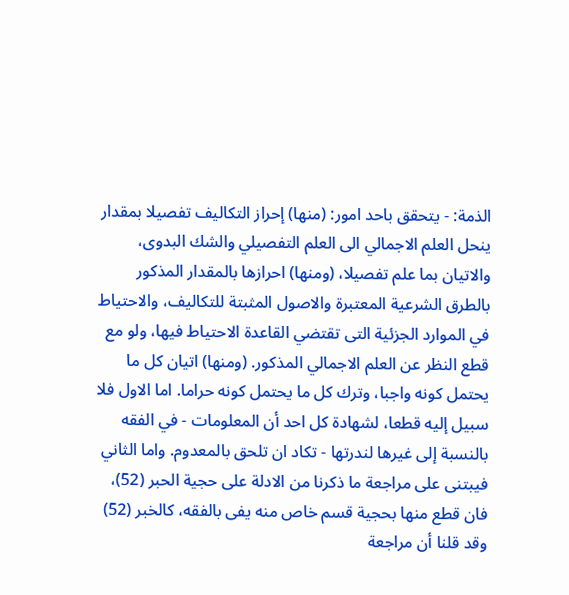الذمة: - يتحقق باحد امور: (منها) إحراز التكاليف تفصيلا بمقدار ينحل العلم الاجمالي الى العلم التفصيلي والشك البدوى، والاتيان بما علم تفصيلا، (ومنها) احرازها بالمقدار المذكور بالطرق الشرعية المعتبرة والاصول المثبتة للتكاليف، والاحتياط في الموارد الجزئية التى تقتضي القاعدة الاحتياط فيها، ولو مع قطع النظر عن العلم الاجمالي المذكور. (ومنها) اتيان كل ما يحتمل كونه واجبا، وترك كل ما يحتمل كونه حراما. اما الاول فلا سبيل إليه قطعا، لشهادة كل احد أن المعلومات - في الفقه بالنسبة إلى غيرها لندرتها - تكاد ان تلحق بالمعدوم. واما الثاني فيبتنى على مراجعة ما ذكرنا من الادلة على حجية الحبر (52)، فان قطع منها بحجية قسم خاص منه يفى بالفقه، كالخبر (52) وقد قلنا أن مراجعة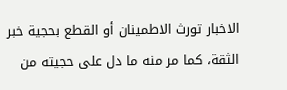الاخبار تورث الاطمينان أو القطع بحجية خبر الثقة، كما مر منه ما دل على حجيته من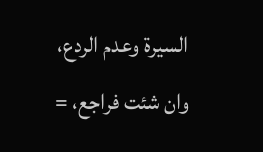السيرة وعدم الردع، وان شئت فراجع، =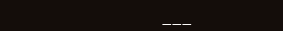___